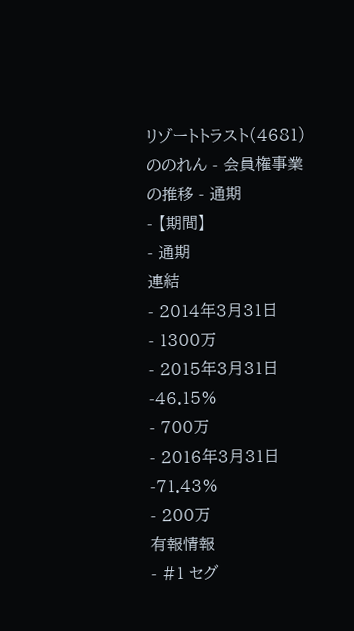リゾートトラスト(4681)ののれん - 会員権事業の推移 - 通期
- 【期間】
- 通期
連結
- 2014年3月31日
- 1300万
- 2015年3月31日 -46.15%
- 700万
- 2016年3月31日 -71.43%
- 200万
有報情報
- #1 セグ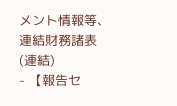メント情報等、連結財務諸表(連結)
- 【報告セ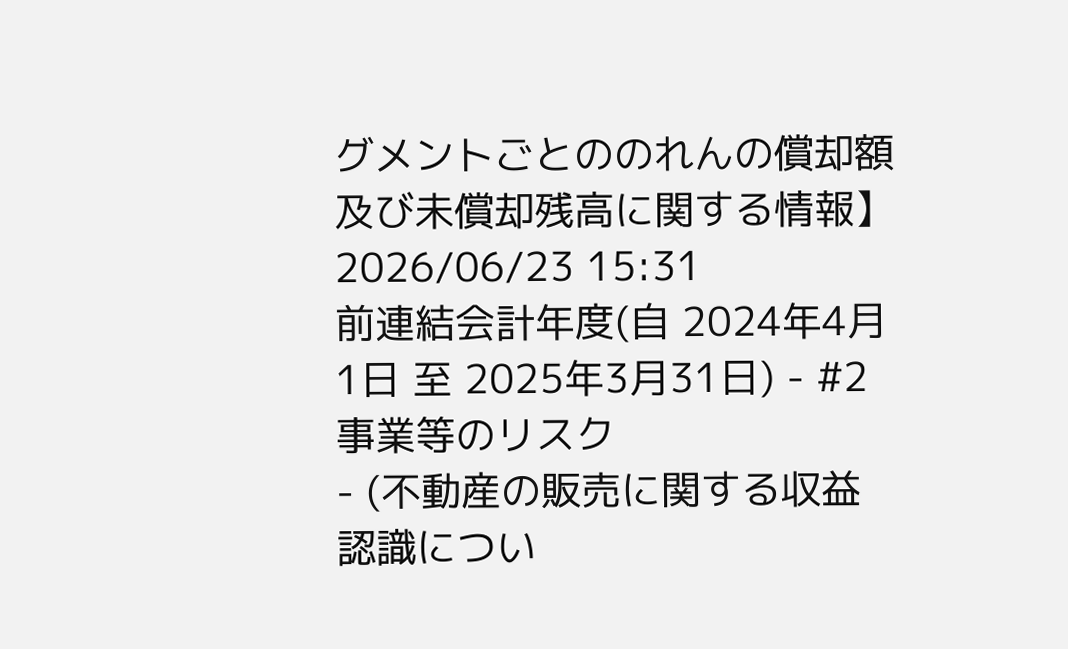グメントごとののれんの償却額及び未償却残高に関する情報】2026/06/23 15:31
前連結会計年度(自 2024年4月1日 至 2025年3月31日) - #2 事業等のリスク
- (不動産の販売に関する収益認識につい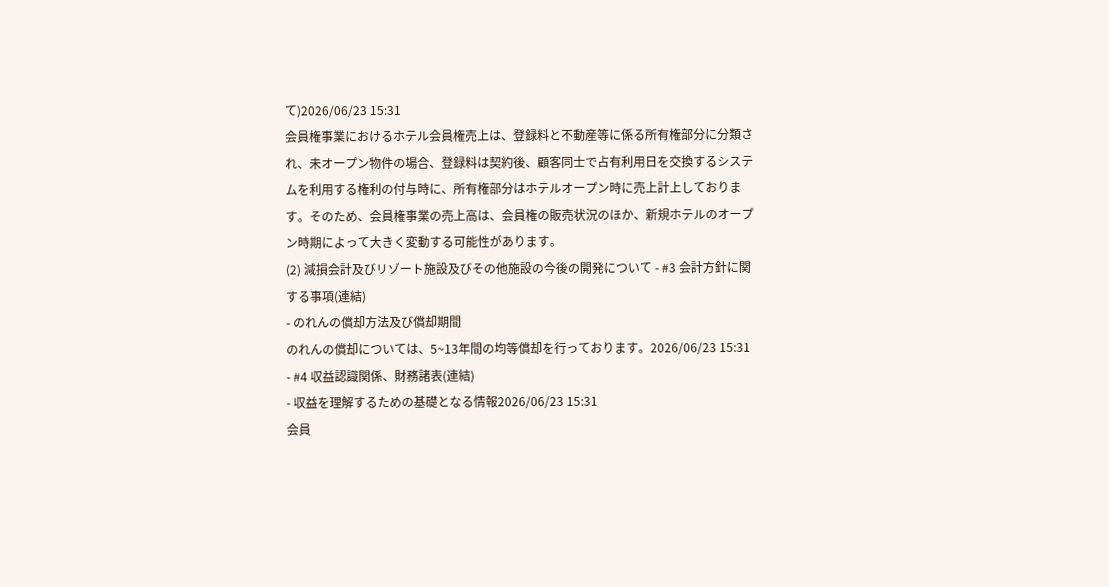て)2026/06/23 15:31
会員権事業におけるホテル会員権売上は、登録料と不動産等に係る所有権部分に分類され、未オープン物件の場合、登録料は契約後、顧客同士で占有利用日を交換するシステムを利用する権利の付与時に、所有権部分はホテルオープン時に売上計上しております。そのため、会員権事業の売上高は、会員権の販売状況のほか、新規ホテルのオープン時期によって大きく変動する可能性があります。
(2) 減損会計及びリゾート施設及びその他施設の今後の開発について - #3 会計方針に関する事項(連結)
- のれんの償却方法及び償却期間
のれんの償却については、5~13年間の均等償却を行っております。2026/06/23 15:31 - #4 収益認識関係、財務諸表(連結)
- 収益を理解するための基礎となる情報2026/06/23 15:31
会員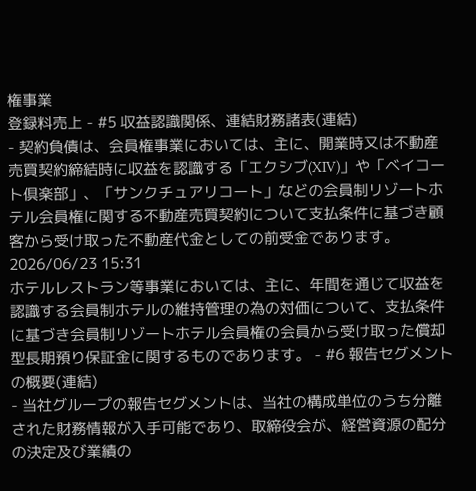権事業
登録料売上 - #5 収益認識関係、連結財務諸表(連結)
- 契約負債は、会員権事業においては、主に、開業時又は不動産売買契約締結時に収益を認識する「エクシブ(XIV)」や「ベイコート倶楽部」、「サンクチュアリコート」などの会員制リゾートホテル会員権に関する不動産売買契約について支払条件に基づき顧客から受け取った不動産代金としての前受金であります。2026/06/23 15:31
ホテルレストラン等事業においては、主に、年間を通じて収益を認識する会員制ホテルの維持管理の為の対価について、支払条件に基づき会員制リゾートホテル会員権の会員から受け取った償却型長期預り保証金に関するものであります。 - #6 報告セグメントの概要(連結)
- 当社グループの報告セグメントは、当社の構成単位のうち分離された財務情報が入手可能であり、取締役会が、経営資源の配分の決定及び業績の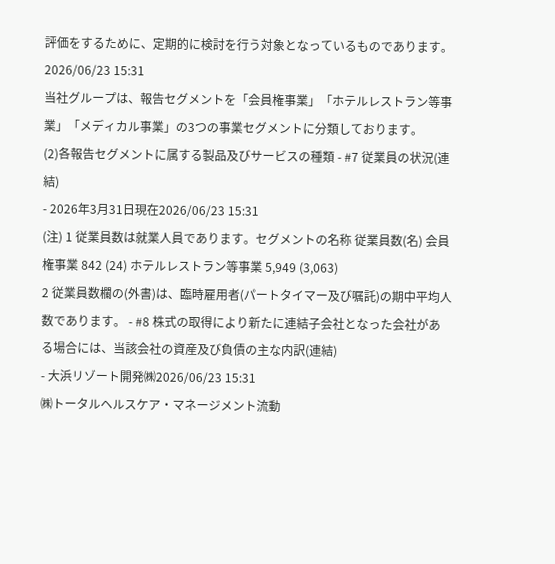評価をするために、定期的に検討を行う対象となっているものであります。2026/06/23 15:31
当社グループは、報告セグメントを「会員権事業」「ホテルレストラン等事業」「メディカル事業」の3つの事業セグメントに分類しております。
(2)各報告セグメントに属する製品及びサービスの種類 - #7 従業員の状況(連結)
- 2026年3月31日現在2026/06/23 15:31
(注) 1 従業員数は就業人員であります。セグメントの名称 従業員数(名) 会員権事業 842 (24) ホテルレストラン等事業 5,949 (3,063)
2 従業員数欄の(外書)は、臨時雇用者(パートタイマー及び嘱託)の期中平均人数であります。 - #8 株式の取得により新たに連結子会社となった会社がある場合には、当該会社の資産及び負債の主な内訳(連結)
- 大浜リゾート開発㈱2026/06/23 15:31
㈱トータルヘルスケア・マネージメント流動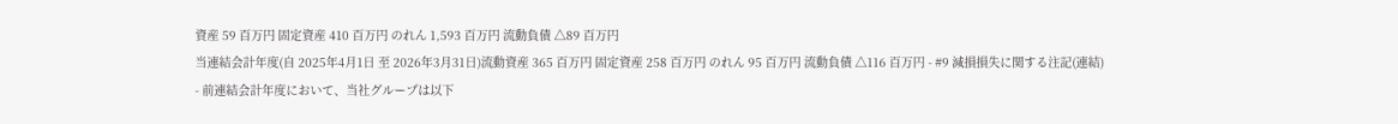資産 59 百万円 固定資産 410 百万円 のれん 1,593 百万円 流動負債 △89 百万円
当連結会計年度(自 2025年4月1日 至 2026年3月31日)流動資産 365 百万円 固定資産 258 百万円 のれん 95 百万円 流動負債 △116 百万円 - #9 減損損失に関する注記(連結)
- 前連結会計年度において、当社グループは以下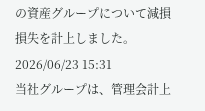の資産グループについて減損損失を計上しました。2026/06/23 15:31
当社グループは、管理会計上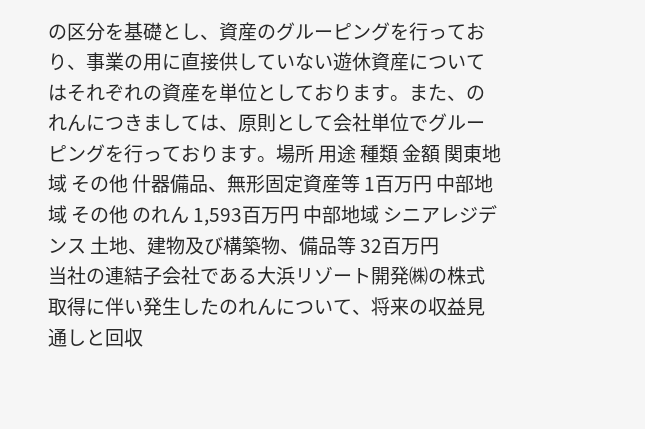の区分を基礎とし、資産のグルーピングを行っており、事業の用に直接供していない遊休資産についてはそれぞれの資産を単位としております。また、のれんにつきましては、原則として会社単位でグルーピングを行っております。場所 用途 種類 金額 関東地域 その他 什器備品、無形固定資産等 1百万円 中部地域 その他 のれん 1,593百万円 中部地域 シニアレジデンス 土地、建物及び構築物、備品等 32百万円
当社の連結子会社である大浜リゾート開発㈱の株式取得に伴い発生したのれんについて、将来の収益見通しと回収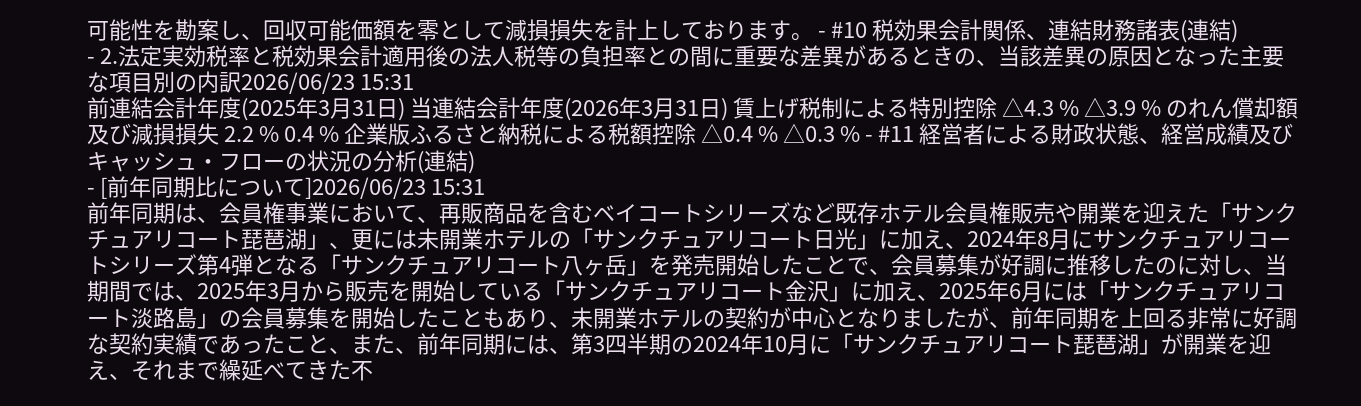可能性を勘案し、回収可能価額を零として減損損失を計上しております。 - #10 税効果会計関係、連結財務諸表(連結)
- 2.法定実効税率と税効果会計適用後の法人税等の負担率との間に重要な差異があるときの、当該差異の原因となった主要な項目別の内訳2026/06/23 15:31
前連結会計年度(2025年3月31日) 当連結会計年度(2026年3月31日) 賃上げ税制による特別控除 △4.3 % △3.9 % のれん償却額及び減損損失 2.2 % 0.4 % 企業版ふるさと納税による税額控除 △0.4 % △0.3 % - #11 経営者による財政状態、経営成績及びキャッシュ・フローの状況の分析(連結)
- [前年同期比について]2026/06/23 15:31
前年同期は、会員権事業において、再販商品を含むベイコートシリーズなど既存ホテル会員権販売や開業を迎えた「サンクチュアリコート琵琶湖」、更には未開業ホテルの「サンクチュアリコート日光」に加え、2024年8月にサンクチュアリコートシリーズ第4弾となる「サンクチュアリコート八ヶ岳」を発売開始したことで、会員募集が好調に推移したのに対し、当期間では、2025年3月から販売を開始している「サンクチュアリコート金沢」に加え、2025年6月には「サンクチュアリコート淡路島」の会員募集を開始したこともあり、未開業ホテルの契約が中心となりましたが、前年同期を上回る非常に好調な契約実績であったこと、また、前年同期には、第3四半期の2024年10月に「サンクチュアリコート琵琶湖」が開業を迎え、それまで繰延べてきた不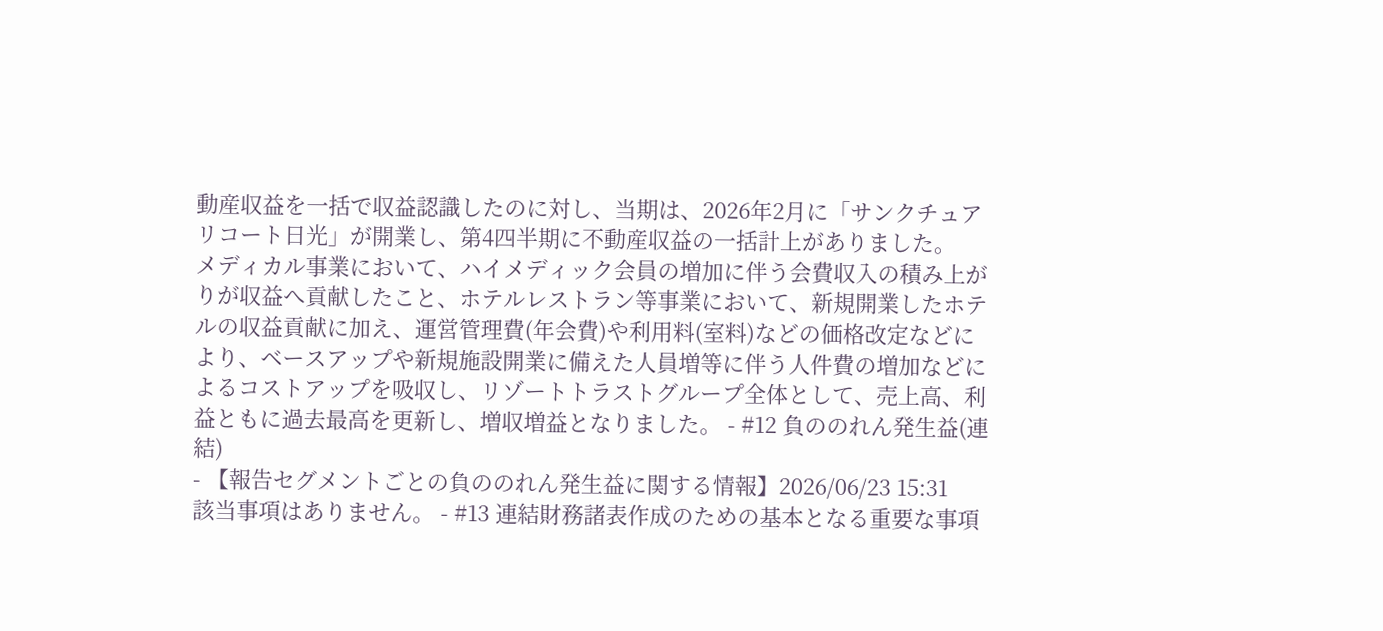動産収益を一括で収益認識したのに対し、当期は、2026年2月に「サンクチュアリコート日光」が開業し、第4四半期に不動産収益の一括計上がありました。
メディカル事業において、ハイメディック会員の増加に伴う会費収入の積み上がりが収益へ貢献したこと、ホテルレストラン等事業において、新規開業したホテルの収益貢献に加え、運営管理費(年会費)や利用料(室料)などの価格改定などにより、ベースアップや新規施設開業に備えた人員増等に伴う人件費の増加などによるコストアップを吸収し、リゾートトラストグループ全体として、売上高、利益ともに過去最高を更新し、増収増益となりました。 - #12 負ののれん発生益(連結)
- 【報告セグメントごとの負ののれん発生益に関する情報】2026/06/23 15:31
該当事項はありません。 - #13 連結財務諸表作成のための基本となる重要な事項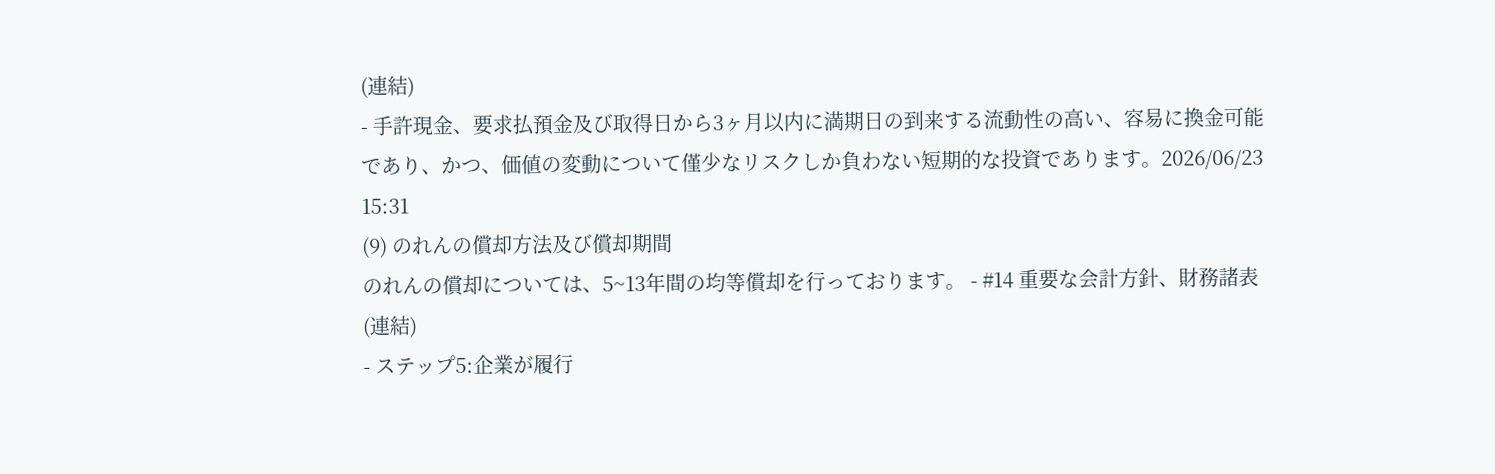(連結)
- 手許現金、要求払預金及び取得日から3ヶ月以内に満期日の到来する流動性の高い、容易に換金可能であり、かつ、価値の変動について僅少なリスクしか負わない短期的な投資であります。2026/06/23 15:31
(9) のれんの償却方法及び償却期間
のれんの償却については、5~13年間の均等償却を行っております。 - #14 重要な会計方針、財務諸表(連結)
- ステップ5:企業が履行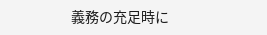義務の充足時に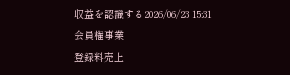収益を認識する2026/06/23 15:31
会員権事業
登録料売上